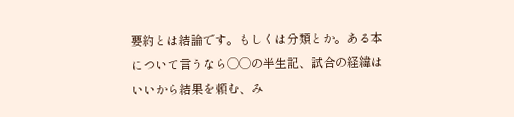要約とは結論です。もしくは分類とか。ある本について言うなら◯◯の半生記、試合の経緯はいいから結果を頼む、み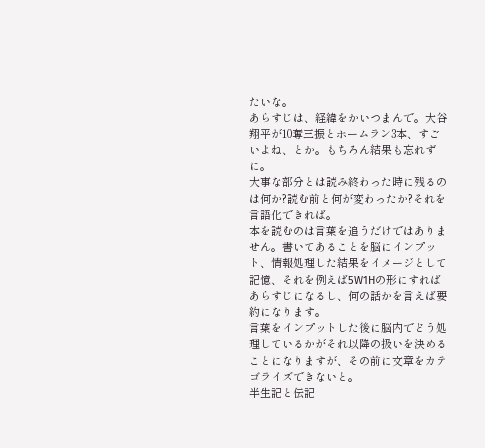たいな。
あらすじは、経緯をかいつまんで。大谷翔平が10奪三振とホームラン3本、すごいよね、とか。もちろん結果も忘れずに。
大事な部分とは読み終わった時に残るのは何か?読む前と何が変わったか?それを言語化できれば。
本を読むのは言葉を追うだけではありません。書いてあることを脳にインプット、情報処理した結果をイメージとして記憶、それを例えば5W1Hの形にすればあらすじになるし、何の話かを言えば要約になります。
言葉をインプットした後に脳内でどう処理しているかがそれ以降の扱いを決めることになりますが、その前に文章をカテゴライズできないと。
半生記と伝記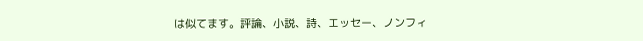は似てます。評論、小説、詩、エッセー、ノンフィ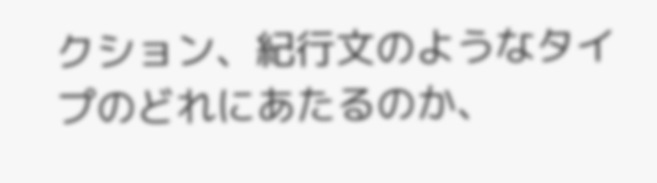クション、紀行文のようなタイプのどれにあたるのか、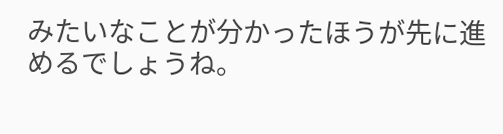みたいなことが分かったほうが先に進めるでしょうね。